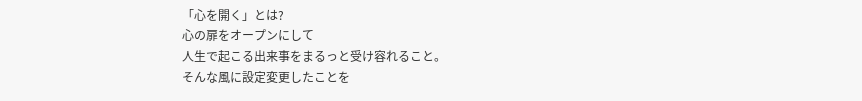「心を開く」とは?
心の扉をオープンにして
人生で起こる出来事をまるっと受け容れること。
そんな風に設定変更したことを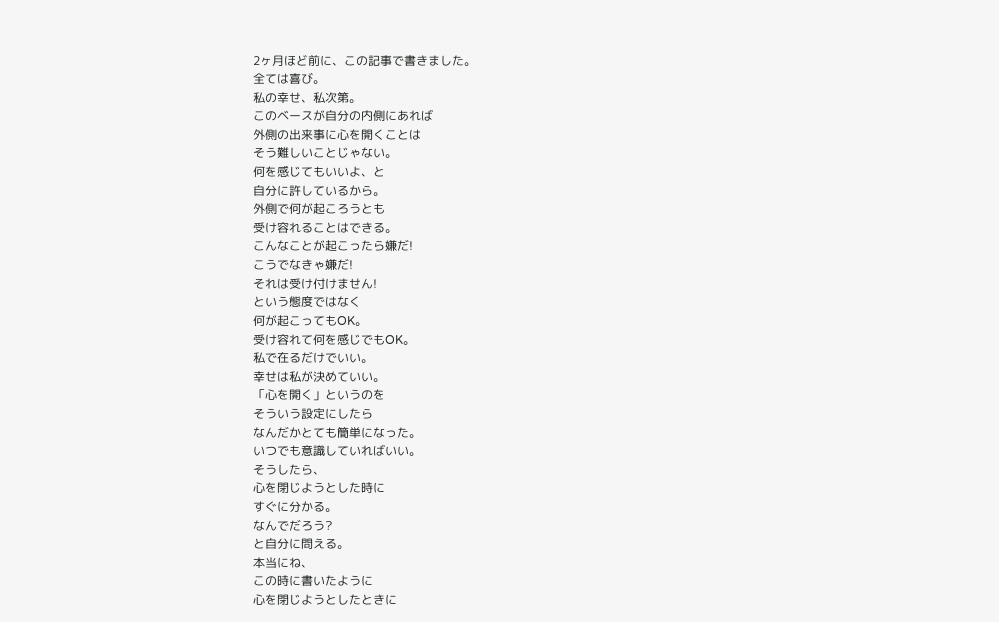2ヶ月ほど前に、この記事で書きました。
全ては喜び。
私の幸せ、私次第。
このベースが自分の内側にあれば
外側の出来事に心を開くことは
そう難しいことじゃない。
何を感じてもいいよ、と
自分に許しているから。
外側で何が起ころうとも
受け容れることはできる。
こんなことが起こったら嫌だ!
こうでなきゃ嫌だ!
それは受け付けません!
という態度ではなく
何が起こってもOK。
受け容れて何を感じでもOK。
私で在るだけでいい。
幸せは私が決めていい。
「心を開く」というのを
そういう設定にしたら
なんだかとても簡単になった。
いつでも意識していればいい。
そうしたら、
心を閉じようとした時に
すぐに分かる。
なんでだろう?
と自分に問える。
本当にね、
この時に書いたように
心を閉じようとしたときに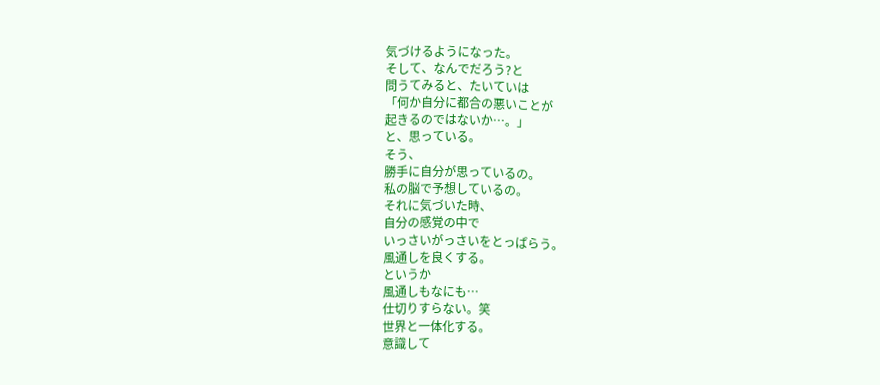気づけるようになった。
そして、なんでだろう?と
問うてみると、たいていは
「何か自分に都合の悪いことが
起きるのではないか…。」
と、思っている。
そう、
勝手に自分が思っているの。
私の脳で予想しているの。
それに気づいた時、
自分の感覚の中で
いっさいがっさいをとっぱらう。
風通しを良くする。
というか
風通しもなにも…
仕切りすらない。笑
世界と一体化する。
意識して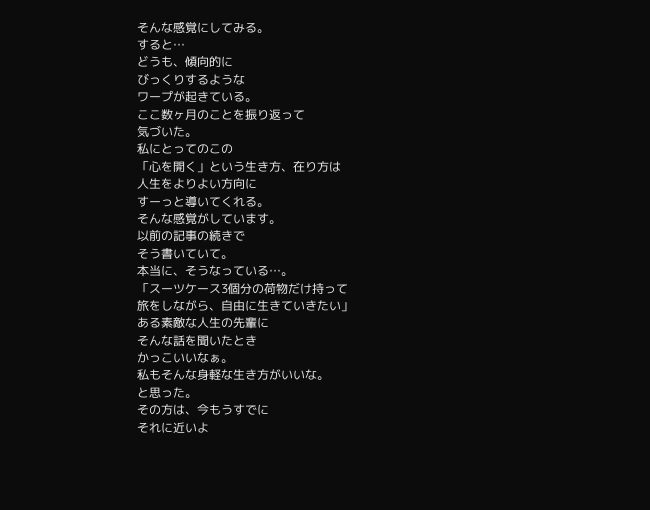そんな感覚にしてみる。
すると…
どうも、傾向的に
びっくりするような
ワープが起きている。
ここ数ヶ月のことを振り返って
気づいた。
私にとってのこの
「心を開く」という生き方、在り方は
人生をよりよい方向に
すーっと導いてくれる。
そんな感覚がしています。
以前の記事の続きで
そう書いていて。
本当に、そうなっている…。
「スーツケース3個分の荷物だけ持って
旅をしながら、自由に生きていきたい」
ある素敵な人生の先輩に
そんな話を聞いたとき
かっこいいなぁ。
私もそんな身軽な生き方がいいな。
と思った。
その方は、今もうすでに
それに近いよ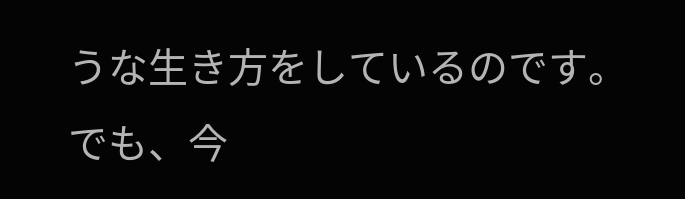うな生き方をしているのです。
でも、今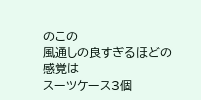のこの
風通しの良すぎるほどの感覚は
スーツケース3個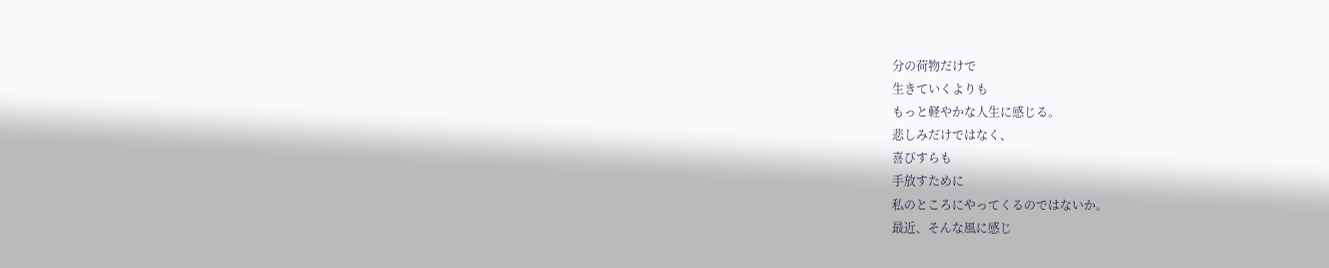分の荷物だけで
生きていくよりも
もっと軽やかな人生に感じる。
悲しみだけではなく、
喜びすらも
手放すために
私のところにやってくるのではないか。
最近、そんな風に感じ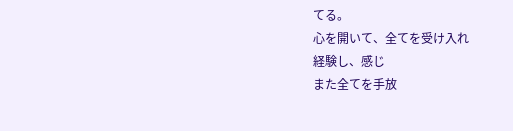てる。
心を開いて、全てを受け入れ
経験し、感じ
また全てを手放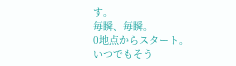す。
毎瞬、毎瞬。
0地点からスタート。
いつでもそう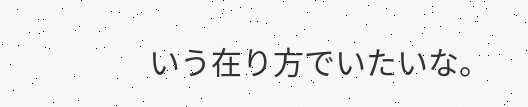いう在り方でいたいな。